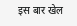इस बार खेल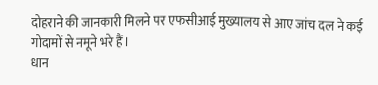दोहराने की जानकारी मिलने पर एफसीआई मुख्यालय से आए जांच दल ने कई गोदामों से नमूने भरे हैं।
धान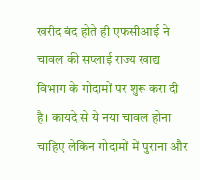खरीद बंद होते ही एफसीआई ने चावल की सप्लाई राज्य खाद्य विभाग के गोदामों पर शुरू करा दी है। कायदे से ये नया चावल होना चाहिए लेकिन गोदामों में पुराना और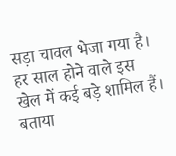सड़ा चावल भेजा गया है। हर साल होने वाले इस खेल में कई बड़े शामिल हैं। बताया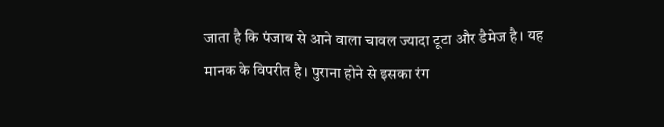जाता है कि पंजाब से आने वाला चावल ज्यादा टूटा और डैमेज है। यह मानक के विपरीत है। पुराना होने से इसका रंग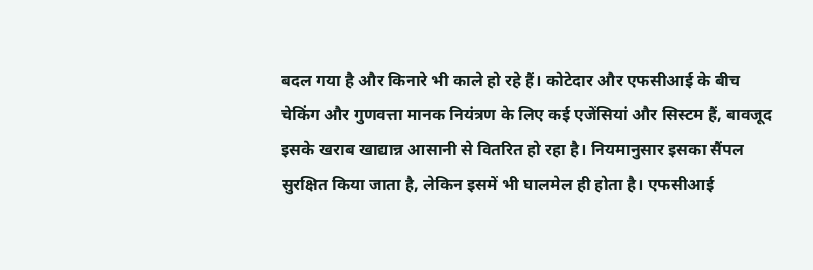बदल गया है और किनारे भी काले हो रहे हैं। कोटेदार और एफसीआई के बीच चेकिंग और गुणवत्ता मानक नियंत्रण के लिए कई एजेंसियां और सिस्टम हैं, बावजूद इसके खराब खाद्यान्न आसानी से वितरित हो रहा है। नियमानुसार इसका सैंपल सुरक्षित किया जाता है, लेकिन इसमें भी घालमेल ही होता है। एफसीआई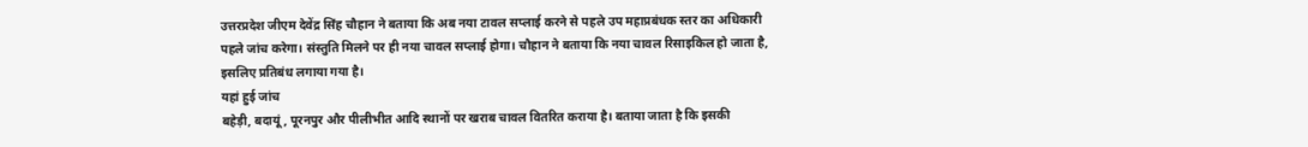उत्तरप्रदेश जीएम देवेंद्र सिंह चौहान ने बताया कि अब नया टावल सप्लाई करने से पहले उप महाप्रबंधक स्तर का अधिकारी पहले जांच करेगा। संस्तुति मिलने पर ही नया चावल सप्लाई होगा। चौहान ने बताया कि नया चावल रिसाइकिल हो जाता है, इसलिए प्रतिबंध लगाया गया है।
यहां हुई जांच
बहेड़ी, बदायूं, पूरनपुर और पीलीभीत आदि स्थानों पर खराब चावल वितरित कराया है। बताया जाता है कि इसकी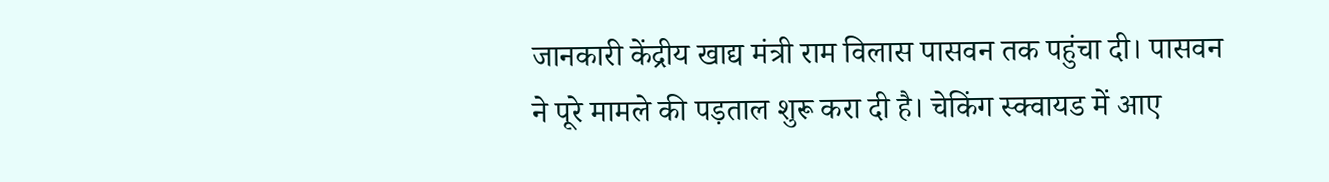जानकारी केंद्रीय खाद्य मंत्री राम विलास पासवन तक पहुंचा दी। पासवन ने पूरे मामले की पड़ताल शुरू करा दी है। चेकिंग स्क्वायड में आए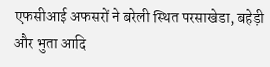एफसीआई अफसरों ने बरेली स्थित परसाखेडा, बहेड़ी और भुता आदि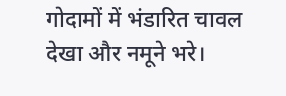गोदामों में भंडारित चावल देखा और नमूने भरे।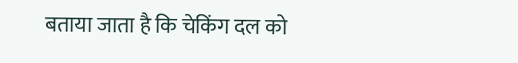बताया जाता है कि चेकिंग दल को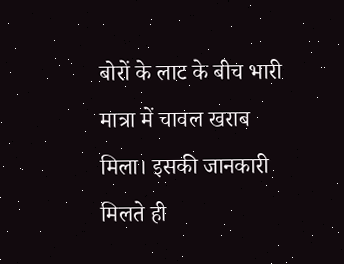बोरों के लाट के बीच भारी मात्रा में चावल खराब मिला। इसकी जानकारी मिलते ही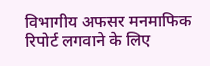विभागीय अफसर मनमाफिक रिपोर्ट लगवाने के लिए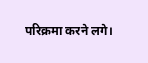परिक्रमा करने लगे।